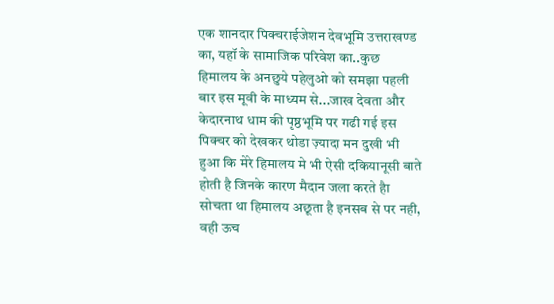एक शानदार पिक्चराईजेशन देवभूमि उत्तराखण्ड का, यहॉ के सामाजिक परिवेश का..कुछ हिमालय के अनछुये पहेलुओ को समझा पहली बार इस मूवी के माध्यम से...जाख देवता और केदारनाथ धाम की पृष्ठभूमि पर गढी गई इस पिक्चर को देखकर थोडा ज़्यादा मन दुखी भी हुआ कि मेरे हिमालय मे भी ऐसी दकियानूसी बाते होती है जिनके कारण मैदान जला करते हैा सोचता था हिमालय अछूता है इनसब से पर नही, वही ऊच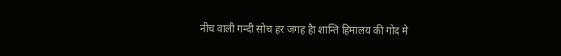नीच वाली गन्दी सोच हर जगह हैा शान्ति हिमालय की गोद मे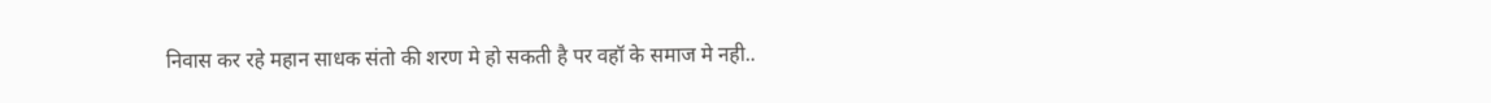निवास कर रहे महान साधक संतो की शरण मे हो सकती है पर वहॉ के समाज मे नही..